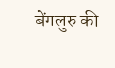बेंगलुरु की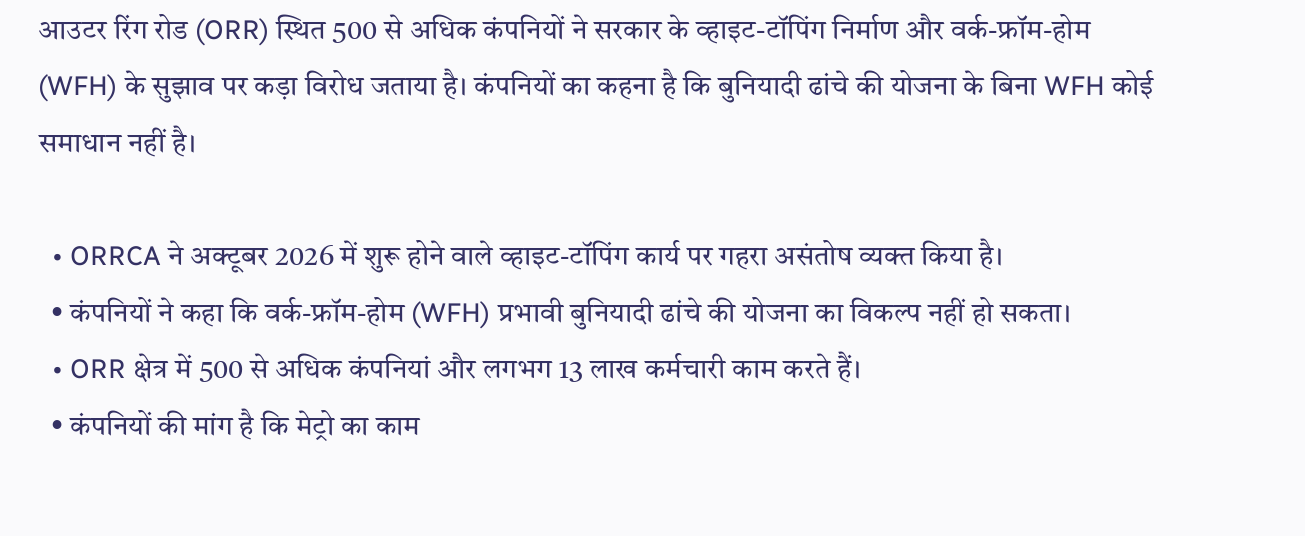आउटर रिंग रोड (ORR) स्थित 500 से अधिक कंपनियों ने सरकार के व्हाइट-टॉपिंग निर्माण और वर्क-फ्रॉम-होम (WFH) के सुझाव पर कड़ा विरोध जताया है। कंपनियों का कहना है कि बुनियादी ढांचे की योजना के बिना WFH कोई समाधान नहीं है।

  • ORRCA ने अक्टूबर 2026 में शुरू होने वाले व्हाइट-टॉपिंग कार्य पर गहरा असंतोष व्यक्त किया है।
  • कंपनियों ने कहा कि वर्क-फ्रॉम-होम (WFH) प्रभावी बुनियादी ढांचे की योजना का विकल्प नहीं हो सकता।
  • ORR क्षेत्र में 500 से अधिक कंपनियां और लगभग 13 लाख कर्मचारी काम करते हैं।
  • कंपनियों की मांग है कि मेट्रो का काम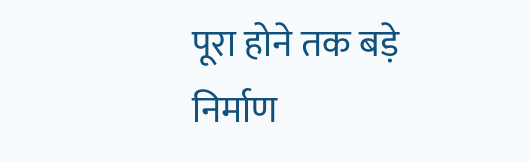पूरा होने तक बड़े निर्माण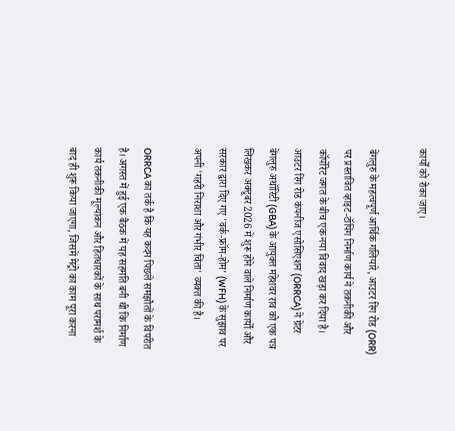कार्यों को रोका जाए।

बेंगलुरु के महत्वपूर्ण आर्थिक गलियारे, आउटर रिंग रोड (ORR) पर प्रस्तावित व्हाइट-टॉपिंग निर्माण कार्य ने तकनीकी और कॉर्पोरेट जगत के बीच एक नया विवाद खड़ा कर दिया है। आउटर रिंग रोड कंपनीज एसोसिएशन (ORRCA) ने ग्रेटर बेंगलुरु अथॉरिटी (GBA) के आयुक्त महेशवर राव को एक पत्र लिखकर अक्टूबर 2026 में शुरू होने वाले निर्माण कार्यों और सरकार द्वारा दिए गए 'वर्क-फ्रॉम-होम' (WFH) के सुझाव पर अपनी 'गहरी निराशा और गंभीर चिंता' व्यक्त की है।

ORRCA का तर्क है कि यह कदम पिछले समझौतों के विपरीत है। अगस्त में हुई एक बैठक में यह सहमति बनी थी कि निर्माण कार्य तकनीकी मूल्यांकन और हितधारकों के साथ परामर्श के बाद ही शुरू किया जाएगा, जिसमें मेट्रो का काम पूरा करना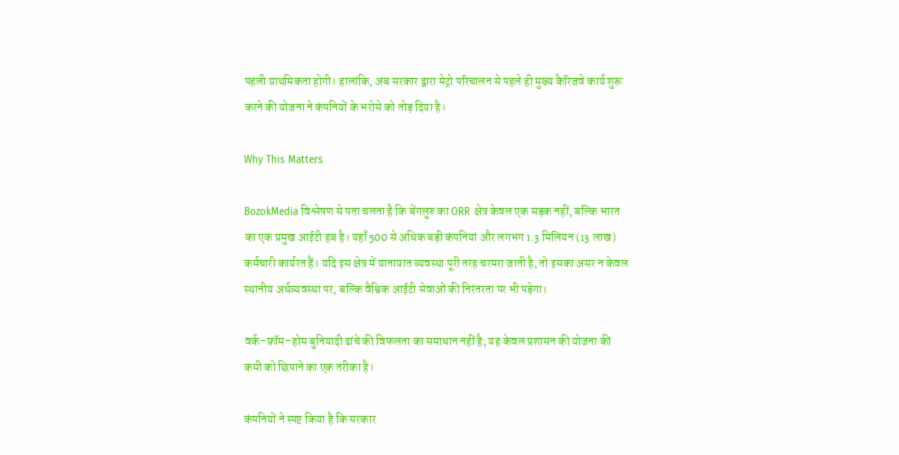पहली प्राथमिकता होगी। हालांकि, अब सरकार द्वारा मेट्रो परिचालन से पहले ही मुख्य कैरिजवे कार्य शुरू करने की योजना ने कंपनियों के भरोसे को तोड़ दिया है।

Why This Matters

BozokMedia विश्लेषण से पता चलता है कि बेंगलुरु का ORR क्षेत्र केवल एक सड़क नहीं, बल्कि भारत का एक प्रमुख आईटी हब है। यहाँ 500 से अधिक बड़ी कंपनियां और लगभग 1.3 मिलियन (13 लाख) कर्मचारी कार्यरत हैं। यदि इस क्षेत्र में यातायात व्यवस्था पूरी तरह चरमरा जाती है, तो इसका असर न केवल स्थानीय अर्थव्यवस्था पर, बल्कि वैश्विक आईटी सेवाओं की निरंतरता पर भी पड़ेगा।

वर्क-फ्रॉम-होम बुनियादी ढांचे की विफलता का समाधान नहीं है; यह केवल प्रशासन की योजना की कमी को छिपाने का एक तरीका है।

कंपनियों ने स्पष्ट किया है कि सरकार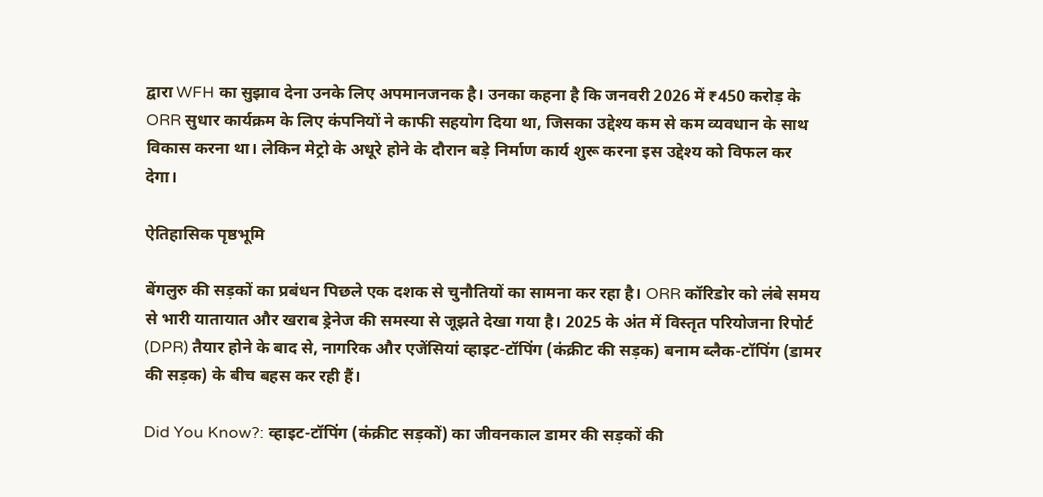द्वारा WFH का सुझाव देना उनके लिए अपमानजनक है। उनका कहना है कि जनवरी 2026 में ₹450 करोड़ के ORR सुधार कार्यक्रम के लिए कंपनियों ने काफी सहयोग दिया था, जिसका उद्देश्य कम से कम व्यवधान के साथ विकास करना था। लेकिन मेट्रो के अधूरे होने के दौरान बड़े निर्माण कार्य शुरू करना इस उद्देश्य को विफल कर देगा।

ऐतिहासिक पृष्ठभूमि

बेंगलुरु की सड़कों का प्रबंधन पिछले एक दशक से चुनौतियों का सामना कर रहा है। ORR कॉरिडोर को लंबे समय से भारी यातायात और खराब ड्रेनेज की समस्या से जूझते देखा गया है। 2025 के अंत में विस्तृत परियोजना रिपोर्ट (DPR) तैयार होने के बाद से, नागरिक और एजेंसियां व्हाइट-टॉपिंग (कंक्रीट की सड़क) बनाम ब्लैक-टॉपिंग (डामर की सड़क) के बीच बहस कर रही हैं।

Did You Know?: व्हाइट-टॉपिंग (कंक्रीट सड़कों) का जीवनकाल डामर की सड़कों की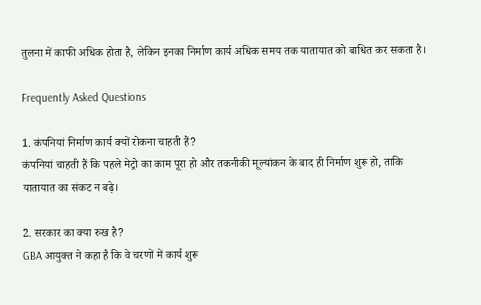तुलना में काफी अधिक होता है, लेकिन इनका निर्माण कार्य अधिक समय तक यातायात को बाधित कर सकता है।

Frequently Asked Questions

1. कंपनियां निर्माण कार्य क्यों रोकना चाहती हैं?
कंपनियां चाहती हैं कि पहले मेट्रो का काम पूरा हो और तकनीकी मूल्यांकन के बाद ही निर्माण शुरू हो, ताकि यातायात का संकट न बढ़े।

2. सरकार का क्या रुख है?
GBA आयुक्त ने कहा है कि वे चरणों में कार्य शुरू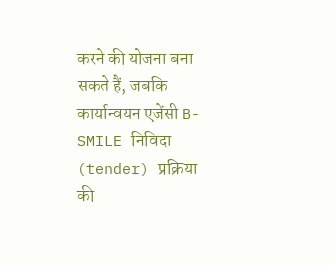करने की योजना बना सकते हैं, जबकि कार्यान्वयन एजेंसी B-SMILE निविदा (tender) प्रक्रिया की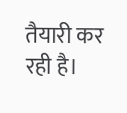तैयारी कर रही है।